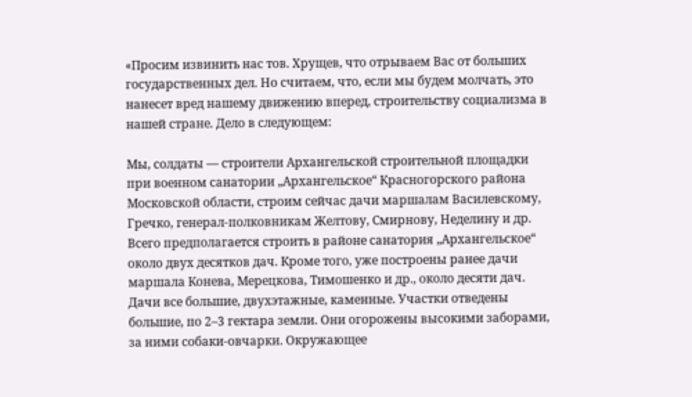«Просим извинить нас тов. Хрущев, что отрываем Вас от больших государственных дел. Но считаем, что, если мы будем молчать, это нанесет вред нашему движению вперед, строительству социализма в нашей стране. Дело в следующем:

Мы, солдаты — строители Архангельской строительной площадки при военном санатории „Архангельское“ Красногорского района Московской области, строим сейчас дачи маршалам Василевскому, Гречко, генерал-полковникам Желтову, Смирнову, Неделину и др. Всего предполагается строить в районе санатория „Архангельское“ около двух десятков дач. Кроме того, уже построены ранее дачи маршала Конева, Мерецкова, Тимошенко и др., около десяти дач. Дачи все большие, двухэтажные, каменные. Участки отведены большие, по 2–3 гектара земли. Они огорожены высокими заборами, за ними собаки-овчарки. Окружающее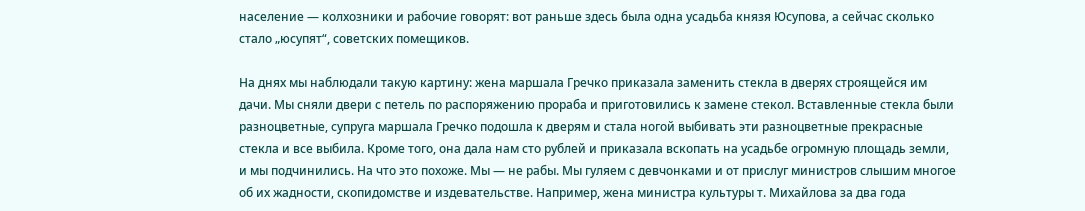население — колхозники и рабочие говорят: вот раньше здесь была одна усадьба князя Юсупова, а сейчас сколько стало „юсупят“, советских помещиков.

На днях мы наблюдали такую картину: жена маршала Гречко приказала заменить стекла в дверях строящейся им дачи. Мы сняли двери с петель по распоряжению прораба и приготовились к замене стекол. Вставленные стекла были разноцветные, супруга маршала Гречко подошла к дверям и стала ногой выбивать эти разноцветные прекрасные стекла и все выбила. Кроме того, она дала нам сто рублей и приказала вскопать на усадьбе огромную площадь земли, и мы подчинились. На что это похоже. Мы — не рабы. Мы гуляем с девчонками и от прислуг министров слышим многое об их жадности, скопидомстве и издевательстве. Например, жена министра культуры т. Михайлова за два года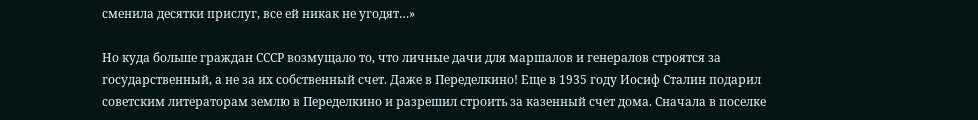сменила десятки прислуг, все ей никак не угодят…»

Но куда больше граждан СССР возмущало то, что личные дачи для маршалов и генералов строятся за государственный, а не за их собственный счет. Даже в Переделкино! Еще в 1935 году Иосиф Сталин подарил советским литераторам землю в Переделкино и разрешил строить за казенный счет дома. Сначала в поселке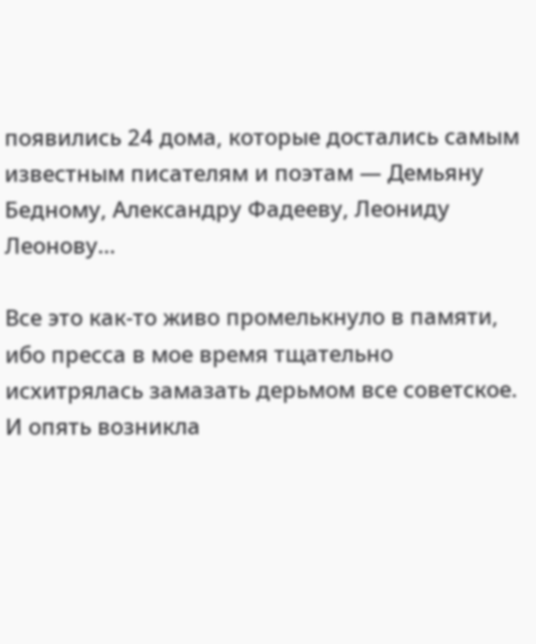появились 24 дома, которые достались самым известным писателям и поэтам — Демьяну Бедному, Александру Фадееву, Леониду Леонову…

Все это как-то живо промелькнуло в памяти, ибо пресса в мое время тщательно исхитрялась замазать дерьмом все советское. И опять возникла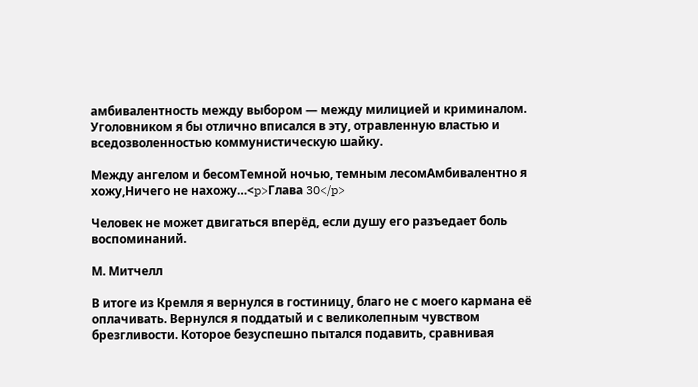амбивалентность между выбором — между милицией и криминалом. Уголовником я бы отлично вписался в эту, отравленную властью и вседозволенностью коммунистическую шайку.

Между ангелом и бесомТемной ночью, темным лесомАмбивалентно я хожу,Ничего не нахожу…<p>Глава 30</p>

Человек не может двигаться вперёд, если душу его разъедает боль воспоминаний.

М. Митчелл

В итоге из Кремля я вернулся в гостиницу, благо не с моего кармана её оплачивать. Вернулся я поддатый и с великолепным чувством брезгливости. Которое безуспешно пытался подавить, сравнивая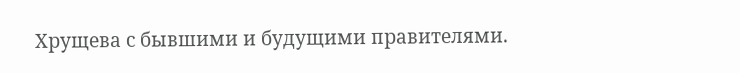Хрущева с бывшими и будущими правителями.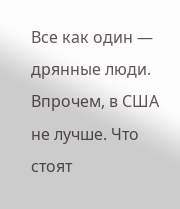Все как один — дрянные люди. Впрочем, в США не лучше. Что стоят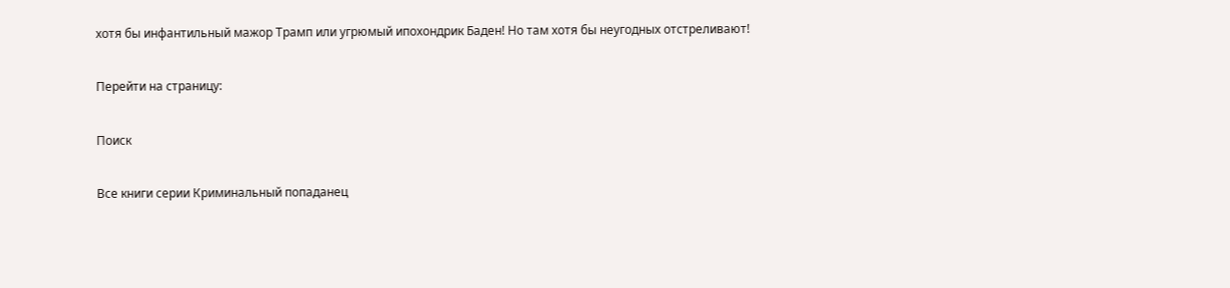хотя бы инфантильный мажор Трамп или угрюмый ипохондрик Баден! Но там хотя бы неугодных отстреливают!

Перейти на страницу:

Поиск

Все книги серии Криминальный попаданец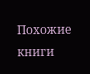Похожие книги